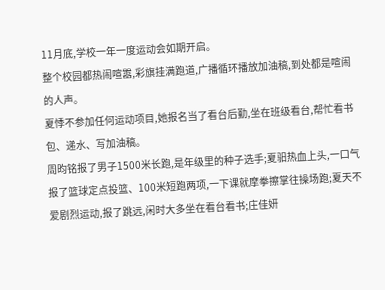11月底,学校一年一度运动会如期开启。
整个校园都热闹喧嚣,彩旗挂满跑道,广播循环播放加油稿,到处都是喧闹的人声。
夏悸不参加任何运动项目,她报名当了看台后勤,坐在班级看台,帮忙看书包、递水、写加油稿。
周昀铭报了男子1500米长跑,是年级里的种子选手;夏驲热血上头,一口气报了篮球定点投篮、100米短跑两项,一下课就摩拳擦掌往操场跑;夏天不爱剧烈运动,报了跳远,闲时大多坐在看台看书;庄佳妍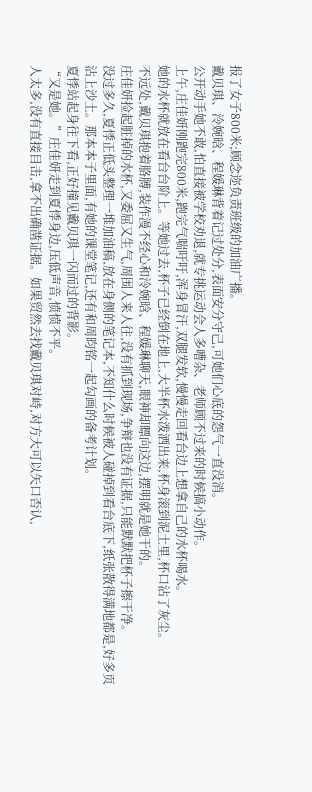报了女子800米;顾念迩负责班级的加油广播。
戴贝琪、泠婉晗、程媛琳背着记过处分,表面安分守己,可她们心底的怨气一直没消。
公开动手她不敢,怕直接被学校劝退,就专挑运动会人多嘈杂、老师顾不过来的时候搞小动作。
上午,庄佳妍刚跑完800米,跑完气喘吁吁,浑身冒汗,双腿发软,慢慢走回看台边上想拿自己的水杯喝水。
她的水杯就放在看台台阶上。等她过去,杯子已经倒在地上,大半杯水泼洒出来,杯身滚到泥土里,杯口沾了灰尘。
不远处,戴贝琪抱着胳膊,装作漫不经心和泠婉晗、程媛琳聊天,眼神却瞟向这边,摆明就是她干的。
庄佳妍捡起脏掉的水杯,又委屈又生气,周围人来人往,没有抓到现场,争辩也没有证据,只能默默把杯子擦干净。
没过多久,夏悸正低头整理一堆加油稿,放在身侧的笔记本,不知什么时候被人碰掉到看台底下,纸张散得满地都是,好多页沾上沙土。那本本子里面,有她的课堂笔记,还有和周昀铭一起勾画的备考计划。
夏悸站起身往下看,正好撞见戴贝琪一闪而过的背影。
“又是她。”庄佳妍走到夏悸身边,压低声音,愤愤不平。
人太多,没有直接目击,拿不出确凿证据。如果贸然去找戴贝琪对峙,对方大可以矢口否认,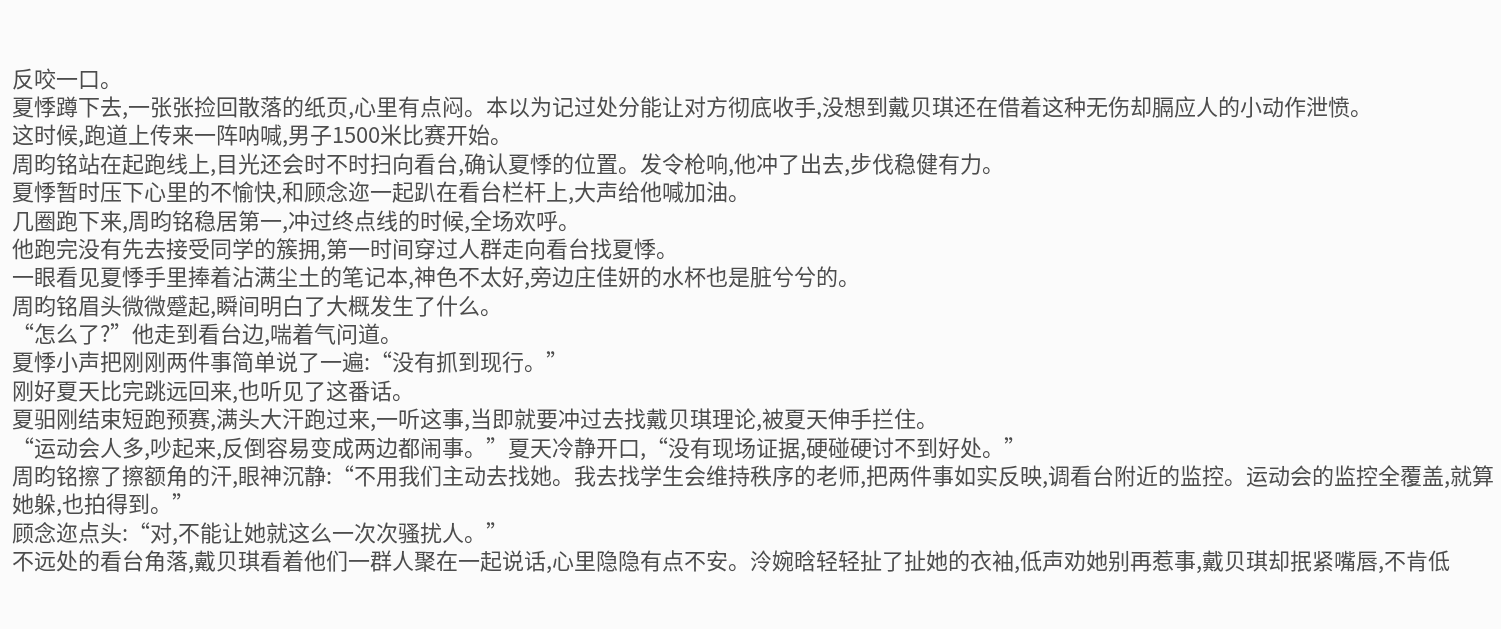反咬一口。
夏悸蹲下去,一张张捡回散落的纸页,心里有点闷。本以为记过处分能让对方彻底收手,没想到戴贝琪还在借着这种无伤却膈应人的小动作泄愤。
这时候,跑道上传来一阵呐喊,男子1500米比赛开始。
周昀铭站在起跑线上,目光还会时不时扫向看台,确认夏悸的位置。发令枪响,他冲了出去,步伐稳健有力。
夏悸暂时压下心里的不愉快,和顾念迩一起趴在看台栏杆上,大声给他喊加油。
几圈跑下来,周昀铭稳居第一,冲过终点线的时候,全场欢呼。
他跑完没有先去接受同学的簇拥,第一时间穿过人群走向看台找夏悸。
一眼看见夏悸手里捧着沾满尘土的笔记本,神色不太好,旁边庄佳妍的水杯也是脏兮兮的。
周昀铭眉头微微蹙起,瞬间明白了大概发生了什么。
“怎么了?”他走到看台边,喘着气问道。
夏悸小声把刚刚两件事简单说了一遍:“没有抓到现行。”
刚好夏天比完跳远回来,也听见了这番话。
夏驲刚结束短跑预赛,满头大汗跑过来,一听这事,当即就要冲过去找戴贝琪理论,被夏天伸手拦住。
“运动会人多,吵起来,反倒容易变成两边都闹事。”夏天冷静开口,“没有现场证据,硬碰硬讨不到好处。”
周昀铭擦了擦额角的汗,眼神沉静:“不用我们主动去找她。我去找学生会维持秩序的老师,把两件事如实反映,调看台附近的监控。运动会的监控全覆盖,就算她躲,也拍得到。”
顾念迩点头:“对,不能让她就这么一次次骚扰人。”
不远处的看台角落,戴贝琪看着他们一群人聚在一起说话,心里隐隐有点不安。泠婉晗轻轻扯了扯她的衣袖,低声劝她别再惹事,戴贝琪却抿紧嘴唇,不肯低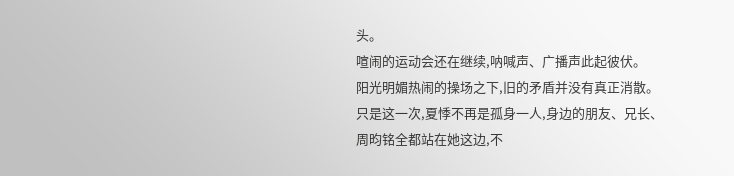头。
喧闹的运动会还在继续,呐喊声、广播声此起彼伏。
阳光明媚热闹的操场之下,旧的矛盾并没有真正消散。
只是这一次,夏悸不再是孤身一人,身边的朋友、兄长、周昀铭全都站在她这边,不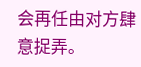会再任由对方肆意捉弄。